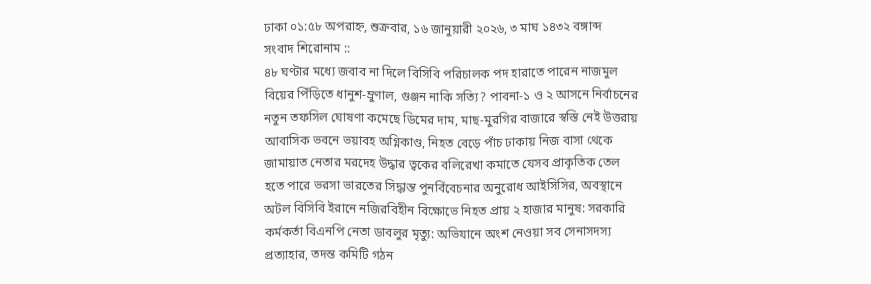ঢাকা ০১:৫৮ অপরাহ্ন, শুক্রবার, ১৬ জানুয়ারী ২০২৬, ৩ মাঘ ১৪৩২ বঙ্গাব্দ
সংবাদ শিরোনাম ::
৪৮ ঘণ্টার মধ্যে জবাব না দিলে বিসিবি পরিচালক পদ হারাতে পারেন নাজমুল বিয়ের পিঁড়িতে ধানুশ-ম্রুণাল, গুঞ্জন নাকি সত্যি? পাবনা-১ ও ২ আসনে নির্বাচনের নতুন তফসিল ঘোষণা কমেছে ডিমের দাম, মাছ-মুরগির বাজারে স্বস্তি নেই উত্তরায় আবাসিক ভবনে ভয়াবহ অগ্নিকাণ্ড, নিহত বেড়ে পাঁচ ঢাকায় নিজ বাসা থেকে জামায়াত নেতার মরদেহ উদ্ধার ত্বকের বলিরেখা কমাতে যেসব প্রাকৃতিক তেল হতে পারে ভরসা ভারতের সিদ্ধান্ত পুনর্বিবেচনার অনুরোধ আইসিসির, অবস্থানে অটল বিসিবি ইরানে নজিরবিহীন বিক্ষোভে নিহত প্রায় ২ হাজার মানুষ: সরকারি কর্মকর্তা বিএনপি নেতা ডাবলুর মৃত্যু: অভিযানে অংশ নেওয়া সব সেনাসদস্য প্রত্যাহার, তদন্ত কমিটি গঠন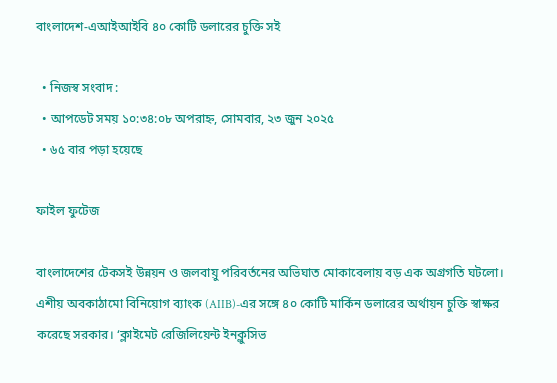বাংলাদেশ-এআইআইবি ৪০ কোটি ডলারের চুক্তি সই

  • নিজস্ব সংবাদ :
  • আপডেট সময় ১০:৩৪:০৮ অপরাহ্ন, সোমবার, ২৩ জুন ২০২৫
  • ৬৫ বার পড়া হয়েছে

ফাইল ফুটেজ

বাংলাদেশের টেকসই উন্নয়ন ও জলবায়ু পরিবর্তনের অভিঘাত মোকাবেলায় বড় এক অগ্রগতি ঘটলো। এশীয় অবকাঠামো বিনিয়োগ ব্যাংক (AIIB)-এর সঙ্গে ৪০ কোটি মার্কিন ডলারের অর্থায়ন চুক্তি স্বাক্ষর করেছে সরকার। ‘ক্লাইমেট রেজিলিয়েন্ট ইনক্লুসিভ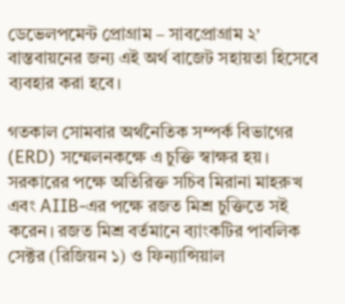ডেভেলপমেন্ট প্রোগ্রাম – সাবপ্রোগ্রাম ২’ বাস্তবায়নের জন্য এই অর্থ বাজেট সহায়তা হিসেবে ব্যবহার করা হবে।

গতকাল সোমবার অর্থনৈতিক সম্পর্ক বিভাগের (ERD) সম্মেলনকক্ষে এ চুক্তি স্বাক্ষর হয়। সরকারের পক্ষে অতিরিক্ত সচিব মিরানা মাহরুখ এবং AIIB-এর পক্ষে রজত মিশ্র চুক্তিতে সই করেন। রজত মিশ্র বর্তমানে ব্যাংকটির পাবলিক সেক্টর (রিজিয়ন ১) ও ফিন্যান্সিয়াল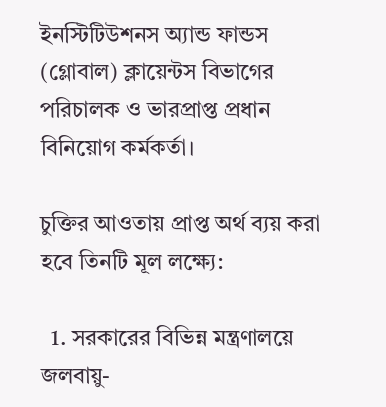ইনস্টিটিউশনস অ্যান্ড ফান্ডস (গ্লোবাল) ক্লায়েন্টস বিভাগের পরিচালক ও ভারপ্রাপ্ত প্রধান বিনিয়োগ কর্মকর্তা।

চুক্তির আওতায় প্রাপ্ত অর্থ ব্যয় করা হবে তিনটি মূল লক্ষ্যে:

  1. সরকারের বিভিন্ন মন্ত্রণালয়ে জলবায়ু-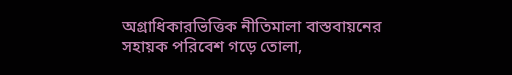অগ্রাধিকারভিত্তিক নীতিমালা বাস্তবায়নের সহায়ক পরিবেশ গড়ে তোলা,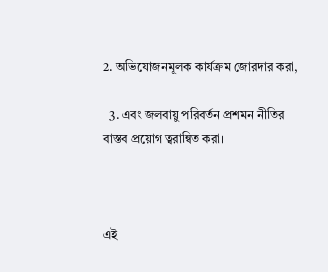2. অভিযোজনমূলক কার্যক্রম জোরদার করা,

  3. এবং জলবায়ু পরিবর্তন প্রশমন নীতির বাস্তব প্রয়োগ ত্বরান্বিত করা।



এই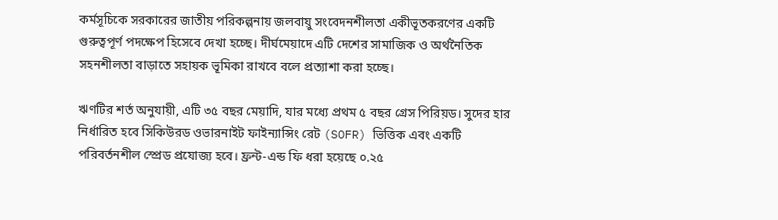কর্মসূচিকে সরকারের জাতীয় পরিকল্পনায় জলবায়ু সংবেদনশীলতা একীভূতকরণের একটি গুরুত্বপূর্ণ পদক্ষেপ হিসেবে দেখা হচ্ছে। দীর্ঘমেয়াদে এটি দেশের সামাজিক ও অর্থনৈতিক সহনশীলতা বাড়াতে সহায়ক ভূমিকা রাখবে বলে প্রত্যাশা করা হচ্ছে।

ঋণটির শর্ত অনুযায়ী, এটি ৩৫ বছর মেয়াদি, যার মধ্যে প্রথম ৫ বছর গ্রেস পিরিয়ড। সুদের হার নির্ধারিত হবে সিকিউরড ওভারনাইট ফাইন্যান্সিং রেট (SOFR) ভিত্তিক এবং একটি পরিবর্তনশীল স্প্রেড প্রযোজ্য হবে। ফ্রন্ট-এন্ড ফি ধরা হয়েছে ০.২৫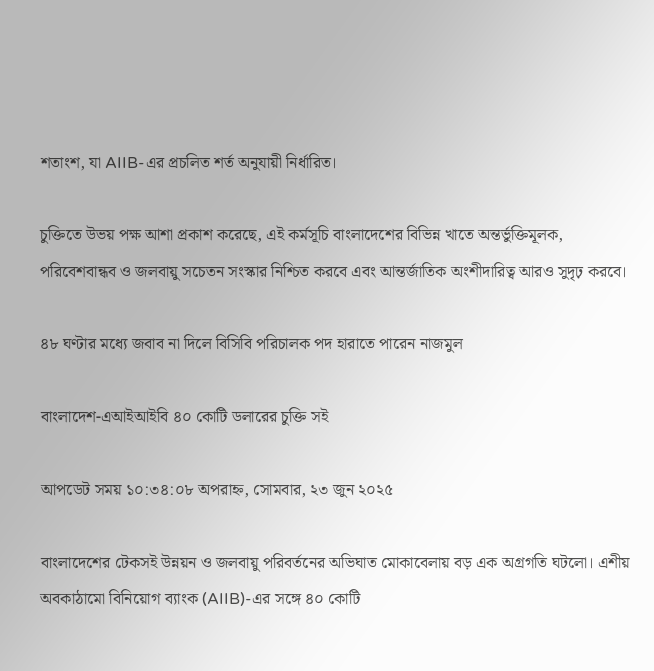শতাংশ, যা AIIB-এর প্রচলিত শর্ত অনুযায়ী নির্ধারিত।

চুক্তিতে উভয় পক্ষ আশা প্রকাশ করেছে, এই কর্মসূচি বাংলাদেশের বিভিন্ন খাতে অন্তর্ভুক্তিমূলক, পরিবেশবান্ধব ও জলবায়ু সচেতন সংস্কার নিশ্চিত করবে এবং আন্তর্জাতিক অংশীদারিত্ব আরও সুদৃঢ় করবে।

৪৮ ঘণ্টার মধ্যে জবাব না দিলে বিসিবি পরিচালক পদ হারাতে পারেন নাজমুল

বাংলাদেশ-এআইআইবি ৪০ কোটি ডলারের চুক্তি সই

আপডেট সময় ১০:৩৪:০৮ অপরাহ্ন, সোমবার, ২৩ জুন ২০২৫

বাংলাদেশের টেকসই উন্নয়ন ও জলবায়ু পরিবর্তনের অভিঘাত মোকাবেলায় বড় এক অগ্রগতি ঘটলো। এশীয় অবকাঠামো বিনিয়োগ ব্যাংক (AIIB)-এর সঙ্গে ৪০ কোটি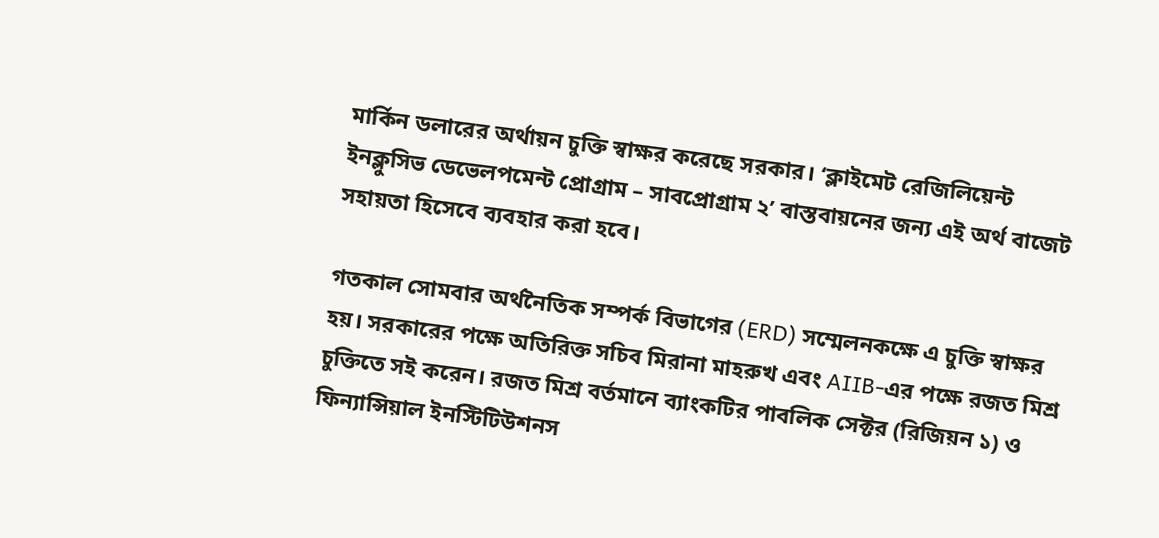মার্কিন ডলারের অর্থায়ন চুক্তি স্বাক্ষর করেছে সরকার। ‘ক্লাইমেট রেজিলিয়েন্ট ইনক্লুসিভ ডেভেলপমেন্ট প্রোগ্রাম – সাবপ্রোগ্রাম ২’ বাস্তবায়নের জন্য এই অর্থ বাজেট সহায়তা হিসেবে ব্যবহার করা হবে।

গতকাল সোমবার অর্থনৈতিক সম্পর্ক বিভাগের (ERD) সম্মেলনকক্ষে এ চুক্তি স্বাক্ষর হয়। সরকারের পক্ষে অতিরিক্ত সচিব মিরানা মাহরুখ এবং AIIB-এর পক্ষে রজত মিশ্র চুক্তিতে সই করেন। রজত মিশ্র বর্তমানে ব্যাংকটির পাবলিক সেক্টর (রিজিয়ন ১) ও ফিন্যান্সিয়াল ইনস্টিটিউশনস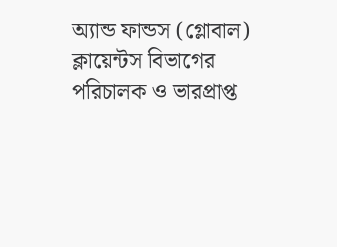অ্যান্ড ফান্ডস (গ্লোবাল) ক্লায়েন্টস বিভাগের পরিচালক ও ভারপ্রাপ্ত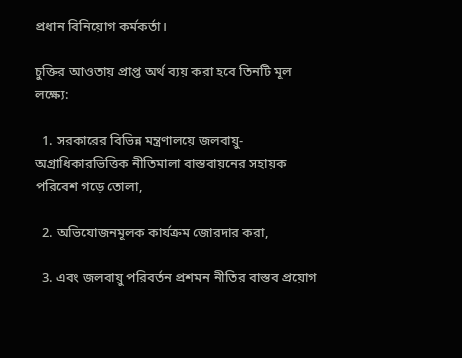প্রধান বিনিয়োগ কর্মকর্তা।

চুক্তির আওতায় প্রাপ্ত অর্থ ব্যয় করা হবে তিনটি মূল লক্ষ্যে:

  1. সরকারের বিভিন্ন মন্ত্রণালয়ে জলবায়ু-অগ্রাধিকারভিত্তিক নীতিমালা বাস্তবায়নের সহায়ক পরিবেশ গড়ে তোলা,

  2. অভিযোজনমূলক কার্যক্রম জোরদার করা,

  3. এবং জলবায়ু পরিবর্তন প্রশমন নীতির বাস্তব প্রয়োগ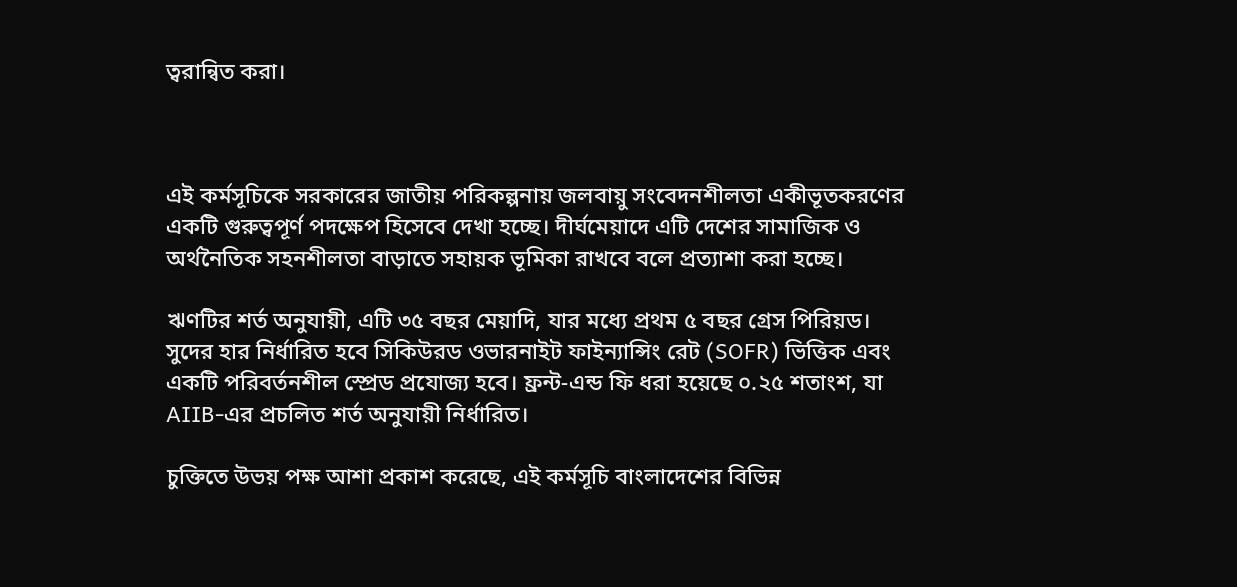ত্বরান্বিত করা।



এই কর্মসূচিকে সরকারের জাতীয় পরিকল্পনায় জলবায়ু সংবেদনশীলতা একীভূতকরণের একটি গুরুত্বপূর্ণ পদক্ষেপ হিসেবে দেখা হচ্ছে। দীর্ঘমেয়াদে এটি দেশের সামাজিক ও অর্থনৈতিক সহনশীলতা বাড়াতে সহায়ক ভূমিকা রাখবে বলে প্রত্যাশা করা হচ্ছে।

ঋণটির শর্ত অনুযায়ী, এটি ৩৫ বছর মেয়াদি, যার মধ্যে প্রথম ৫ বছর গ্রেস পিরিয়ড। সুদের হার নির্ধারিত হবে সিকিউরড ওভারনাইট ফাইন্যান্সিং রেট (SOFR) ভিত্তিক এবং একটি পরিবর্তনশীল স্প্রেড প্রযোজ্য হবে। ফ্রন্ট-এন্ড ফি ধরা হয়েছে ০.২৫ শতাংশ, যা AIIB-এর প্রচলিত শর্ত অনুযায়ী নির্ধারিত।

চুক্তিতে উভয় পক্ষ আশা প্রকাশ করেছে, এই কর্মসূচি বাংলাদেশের বিভিন্ন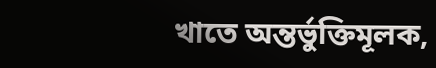খাতে অন্তর্ভুক্তিমূলক,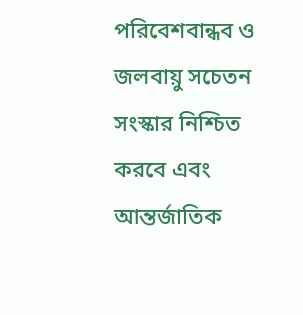পরিবেশবান্ধব ও জলবায়ু সচেতন সংস্কার নিশ্চিত করবে এবং আন্তর্জাতিক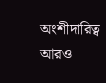অংশীদারিত্ব আরও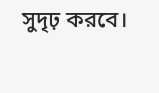সুদৃঢ় করবে।